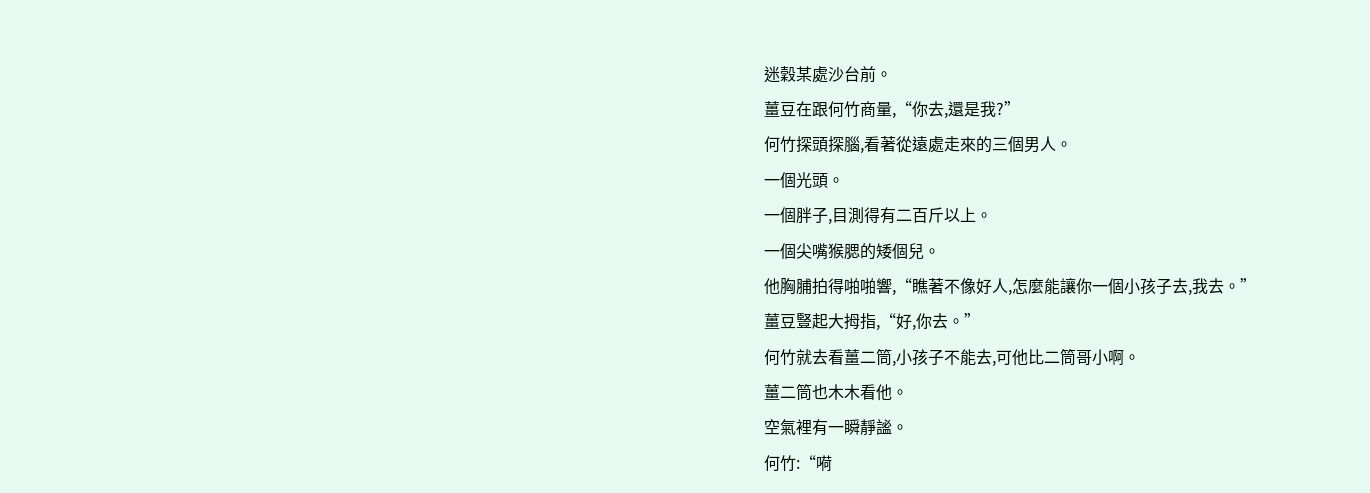迷穀某處沙台前。
薑豆在跟何竹商量,“你去,還是我?”
何竹探頭探腦,看著從遠處走來的三個男人。
一個光頭。
一個胖子,目測得有二百斤以上。
一個尖嘴猴腮的矮個兒。
他胸脯拍得啪啪響,“瞧著不像好人,怎麼能讓你一個小孩子去,我去。”
薑豆豎起大拇指,“好,你去。”
何竹就去看薑二筒,小孩子不能去,可他比二筒哥小啊。
薑二筒也木木看他。
空氣裡有一瞬靜謐。
何竹:“嗬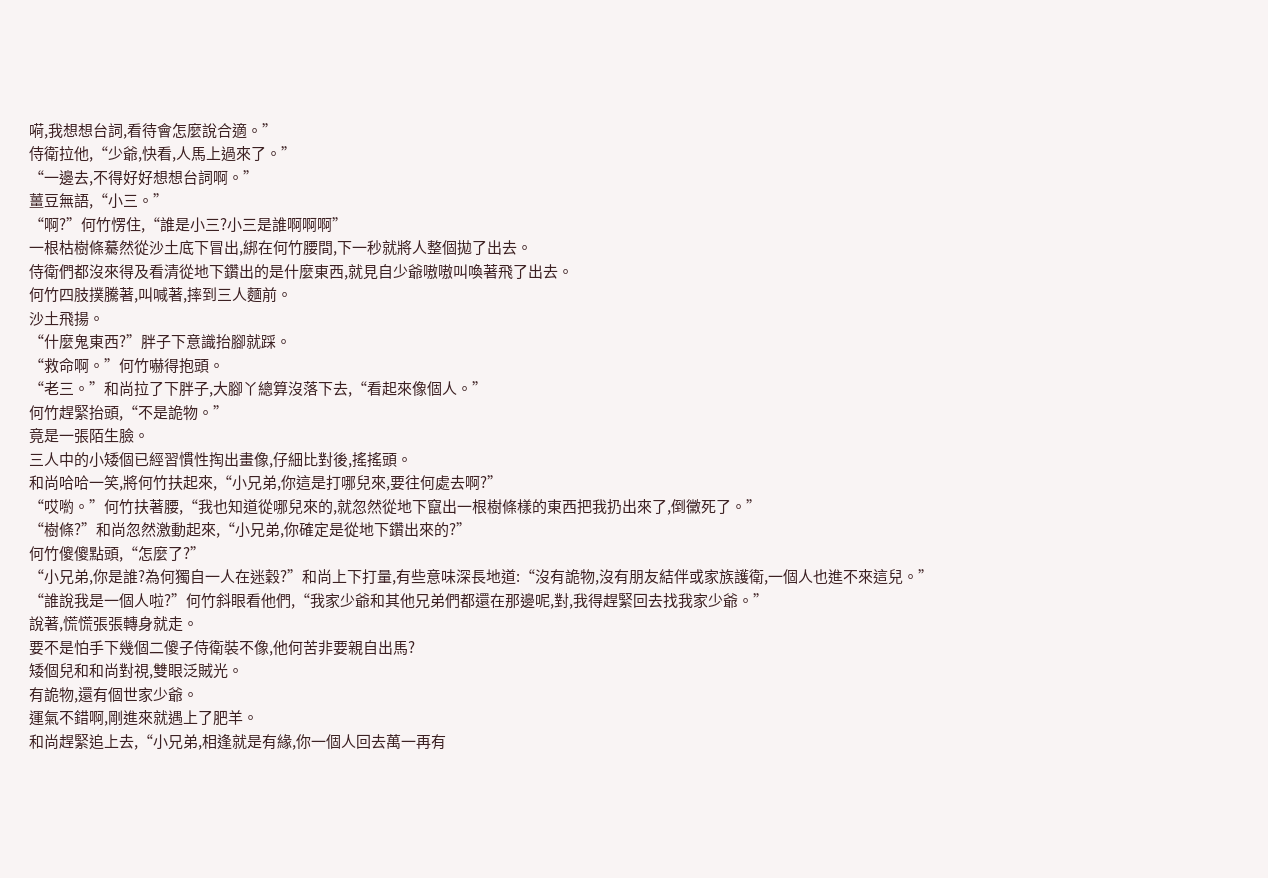嗬,我想想台詞,看待會怎麼說合適。”
侍衛拉他,“少爺,快看,人馬上過來了。”
“一邊去,不得好好想想台詞啊。”
薑豆無語,“小三。”
“啊?”何竹愣住,“誰是小三?小三是誰啊啊啊”
一根枯樹條驀然從沙土底下冒出,綁在何竹腰間,下一秒就將人整個拋了出去。
侍衛們都沒來得及看清從地下鑽出的是什麼東西,就見自少爺嗷嗷叫喚著飛了出去。
何竹四肢撲騰著,叫喊著,摔到三人麵前。
沙土飛揚。
“什麼鬼東西?”胖子下意識抬腳就踩。
“救命啊。”何竹嚇得抱頭。
“老三。”和尚拉了下胖子,大腳丫總算沒落下去,“看起來像個人。”
何竹趕緊抬頭,“不是詭物。”
竟是一張陌生臉。
三人中的小矮個已經習慣性掏出畫像,仔細比對後,搖搖頭。
和尚哈哈一笑,將何竹扶起來,“小兄弟,你這是打哪兒來,要往何處去啊?”
“哎喲。”何竹扶著腰,“我也知道從哪兒來的,就忽然從地下竄出一根樹條樣的東西把我扔出來了,倒黴死了。”
“樹條?”和尚忽然激動起來,“小兄弟,你確定是從地下鑽出來的?”
何竹傻傻點頭,“怎麼了?”
“小兄弟,你是誰?為何獨自一人在迷穀?”和尚上下打量,有些意味深長地道:“沒有詭物,沒有朋友結伴或家族護衛,一個人也進不來這兒。”
“誰說我是一個人啦?”何竹斜眼看他們,“我家少爺和其他兄弟們都還在那邊呢,對,我得趕緊回去找我家少爺。”
說著,慌慌張張轉身就走。
要不是怕手下幾個二傻子侍衛裝不像,他何苦非要親自出馬?
矮個兒和和尚對視,雙眼泛賊光。
有詭物,還有個世家少爺。
運氣不錯啊,剛進來就遇上了肥羊。
和尚趕緊追上去,“小兄弟,相逢就是有緣,你一個人回去萬一再有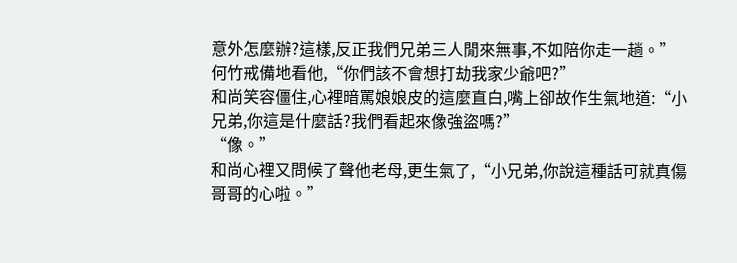意外怎麼辦?這樣,反正我們兄弟三人閒來無事,不如陪你走一趟。”
何竹戒備地看他,“你們該不會想打劫我家少爺吧?”
和尚笑容僵住,心裡暗罵娘娘皮的這麼直白,嘴上卻故作生氣地道:“小兄弟,你這是什麼話?我們看起來像強盜嗎?”
“像。”
和尚心裡又問候了聲他老母,更生氣了,“小兄弟,你說這種話可就真傷哥哥的心啦。”